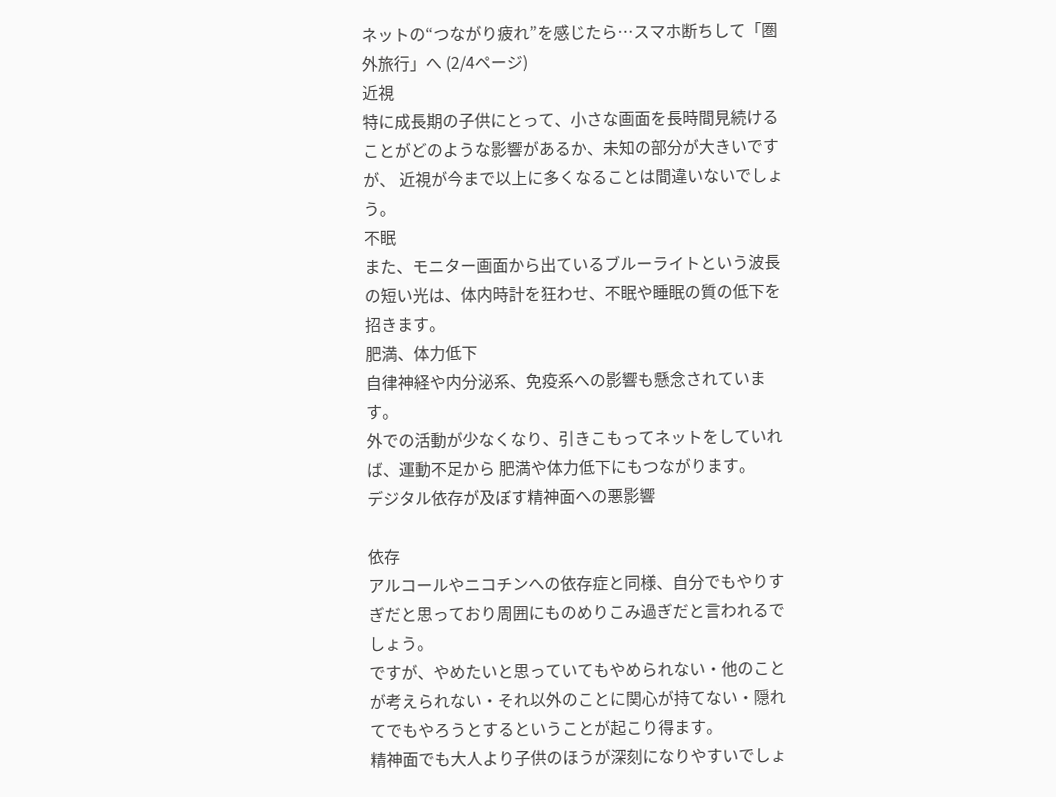ネットの“つながり疲れ”を感じたら…スマホ断ちして「圏外旅行」へ (2/4ページ)
近視
特に成長期の子供にとって、小さな画面を長時間見続けることがどのような影響があるか、未知の部分が大きいですが、 近視が今まで以上に多くなることは間違いないでしょう。
不眠
また、モニター画面から出ているブルーライトという波長の短い光は、体内時計を狂わせ、不眠や睡眠の質の低下を招きます。
肥満、体力低下
自律神経や内分泌系、免疫系への影響も懸念されています。
外での活動が少なくなり、引きこもってネットをしていれば、運動不足から 肥満や体力低下にもつながります。
デジタル依存が及ぼす精神面への悪影響

依存
アルコールやニコチンへの依存症と同様、自分でもやりすぎだと思っており周囲にものめりこみ過ぎだと言われるでしょう。
ですが、やめたいと思っていてもやめられない・他のことが考えられない・それ以外のことに関心が持てない・隠れてでもやろうとするということが起こり得ます。
精神面でも大人より子供のほうが深刻になりやすいでしょ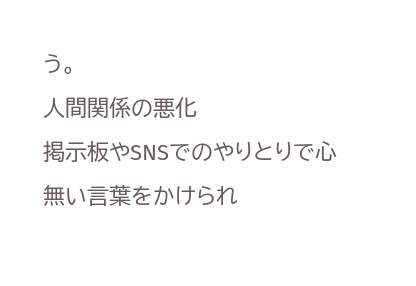う。
人間関係の悪化
掲示板やSNSでのやりとりで心無い言葉をかけられ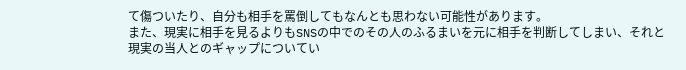て傷ついたり、自分も相手を罵倒してもなんとも思わない可能性があります。
また、現実に相手を見るよりもSNSの中でのその人のふるまいを元に相手を判断してしまい、それと現実の当人とのギャップについてい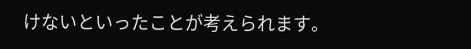けないといったことが考えられます。